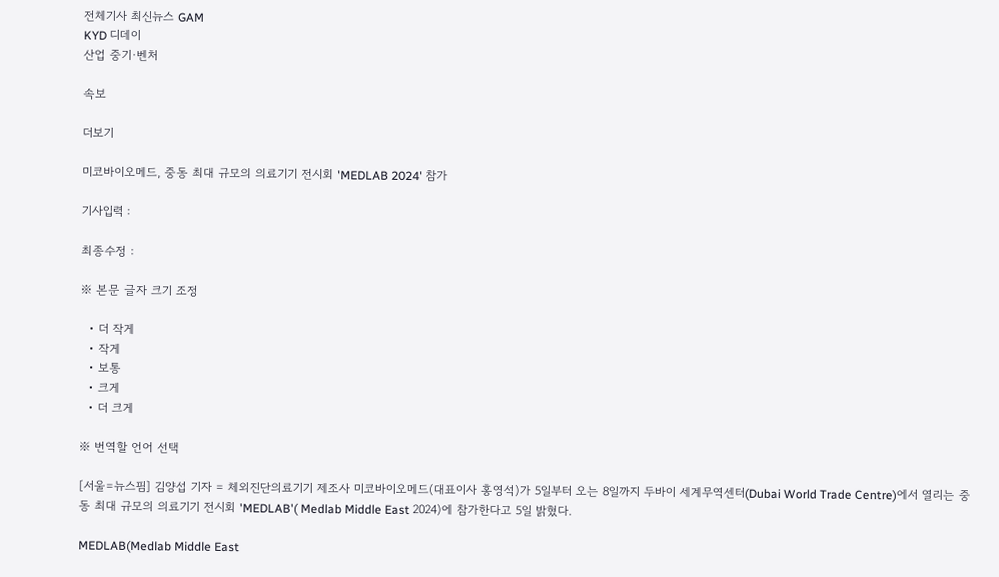전체기사 최신뉴스 GAM
KYD 디데이
산업 중기·벤처

속보

더보기

미코바이오메드, 중동 최대 규모의 의료기기 전시회 'MEDLAB 2024' 참가

기사입력 :

최종수정 :

※ 본문 글자 크기 조정

  • 더 작게
  • 작게
  • 보통
  • 크게
  • 더 크게

※ 번역할 언어 선택

[서울=뉴스핌] 김양섭 기자 = 체외진단의료기기 제조사 미코바이오메드(대표이사 홍영석)가 5일부터 오는 8일까지 두바이 세계무역센터(Dubai World Trade Centre)에서 열리는 중동 최대 규모의 의료기기 전시회 'MEDLAB'( Medlab Middle East 2024)에 참가한다고 5일 밝혔다.

MEDLAB(Medlab Middle East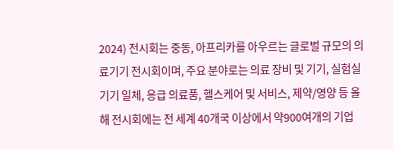2024) 전시회는 중동, 아프리카를 아우르는 글로벌 규모의 의료기기 전시회이며, 주요 분야로는 의료 장비 및 기기, 실험실 기기 일체, 응급 의료품, 헬스케어 및 서비스, 제약/영양 등 올해 전시회에는 전 세계 40개국 이상에서 약900여개의 기업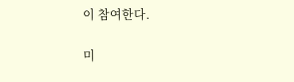이 참여한다.

미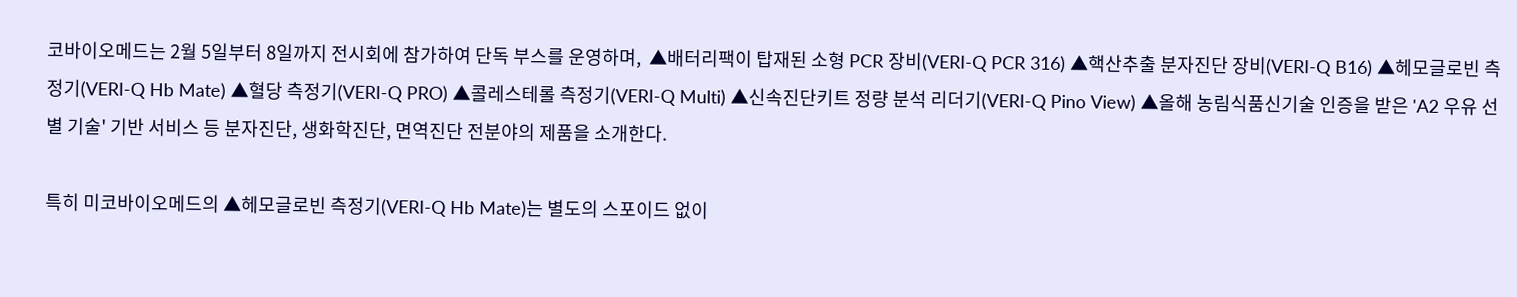코바이오메드는 2월 5일부터 8일까지 전시회에 참가하여 단독 부스를 운영하며,  ▲배터리팩이 탑재된 소형 PCR 장비(VERI-Q PCR 316) ▲핵산추출 분자진단 장비(VERI-Q B16) ▲헤모글로빈 측정기(VERI-Q Hb Mate) ▲혈당 측정기(VERI-Q PRO) ▲콜레스테롤 측정기(VERI-Q Multi) ▲신속진단키트 정량 분석 리더기(VERI-Q Pino View) ▲올해 농림식품신기술 인증을 받은 'A2 우유 선별 기술' 기반 서비스 등 분자진단, 생화학진단, 면역진단 전분야의 제품을 소개한다.

특히 미코바이오메드의 ▲헤모글로빈 측정기(VERI-Q Hb Mate)는 별도의 스포이드 없이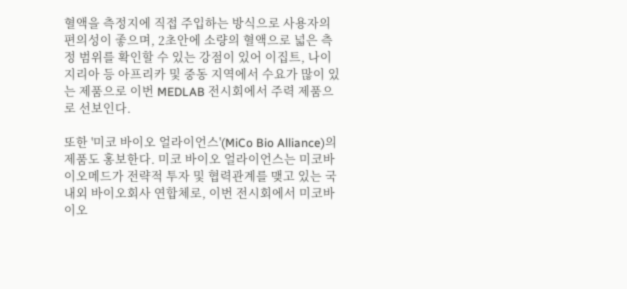혈액을 측정지에 직접 주입하는 방식으로 사용자의 편의성이 좋으며, 2초안에 소량의 혈액으로 넓은 측정 범위를 확인할 수 있는 강점이 있어 이집트, 나이지리아 등 아프리카 및 중동 지역에서 수요가 많이 있는 제품으로 이번 MEDLAB 전시회에서 주력 제품으로 선보인다.

또한 '미코 바이오 얼라이언스'(MiCo Bio Alliance)의 제품도 홍보한다. 미코 바이오 얼라이언스는 미코바이오메드가 전략적 투자 및 협력관계를 맺고 있는 국내외 바이오회사 연합체로, 이번 전시회에서 미코바이오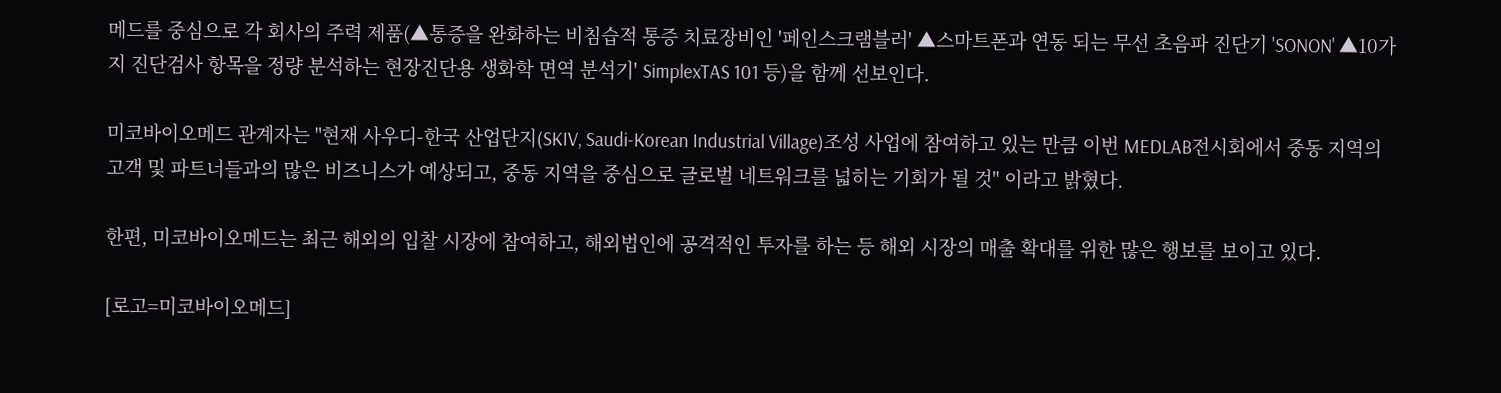메드를 중심으로 각 회사의 주력 제품(▲통증을 완화하는 비침습적 통증 치료장비인 '페인스크램블러' ▲스마트폰과 연동 되는 무선 초음파 진단기 'SONON' ▲10가지 진단검사 항목을 정량 분석하는 현장진단용 생화학 면역 분석기' SimplexTAS 101 등)을 함께 선보인다.

미코바이오메드 관계자는 "현재 사우디-한국 산업단지(SKIV, Saudi-Korean Industrial Village)조성 사업에 참여하고 있는 만큼 이번 MEDLAB전시회에서 중동 지역의 고객 및 파트너들과의 많은 비즈니스가 예상되고, 중동 지역을 중심으로 글로벌 네트워크를 넓히는 기회가 될 것" 이라고 밝혔다.

한편, 미코바이오메드는 최근 해외의 입찰 시장에 참여하고, 해외법인에 공격적인 투자를 하는 등 해외 시장의 매출 확대를 위한 많은 행보를 보이고 있다.

[로고=미코바이오메드]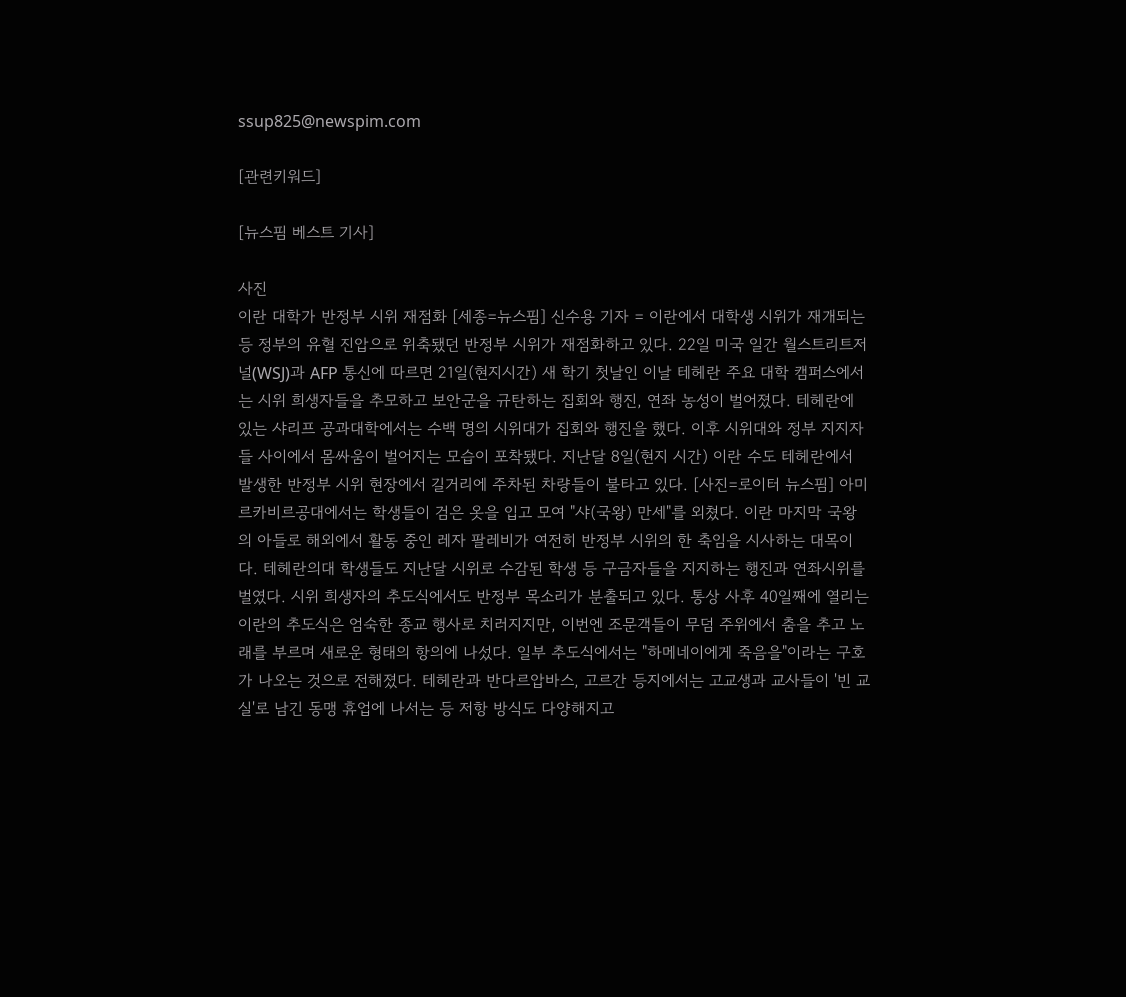ssup825@newspim.com

[관련키워드]

[뉴스핌 베스트 기사]

사진
이란 대학가 반정부 시위 재점화 [세종=뉴스핌] 신수용 기자 = 이란에서 대학생 시위가 재개되는 등 정부의 유혈 진압으로 위축됐던 반정부 시위가 재점화하고 있다. 22일 미국 일간 월스트리트저널(WSJ)과 AFP 통신에 따르면 21일(현지시간) 새 학기 첫날인 이날 테헤란 주요 대학 캠퍼스에서는 시위 희생자들을 추모하고 보안군을 규탄하는 집회와 행진, 연좌 농성이 벌어졌다. 테헤란에 있는 샤리프 공과대학에서는 수백 명의 시위대가 집회와 행진을 했다. 이후 시위대와 정부 지지자들 사이에서 몸싸움이 벌어지는 모습이 포착됐다. 지난달 8일(현지 시간) 이란 수도 테헤란에서 발생한 반정부 시위 현장에서 길거리에 주차된 차량들이 불타고 있다. [사진=로이터 뉴스핌] 아미르카비르공대에서는 학생들이 검은 옷을 입고 모여 "샤(국왕) 만세"를 외쳤다. 이란 마지막 국왕의 아들로 해외에서 활동 중인 레자 팔레비가 여전히 반정부 시위의 한 축임을 시사하는 대목이다. 테헤란의대 학생들도 지난달 시위로 수감된 학생 등 구금자들을 지지하는 행진과 연좌시위를 벌였다. 시위 희생자의 추도식에서도 반정부 목소리가 분출되고 있다. 통상 사후 40일째에 열리는 이란의 추도식은 엄숙한 종교 행사로 치러지지만, 이번엔 조문객들이 무덤 주위에서 춤을 추고 노래를 부르며 새로운 형태의 항의에 나섰다. 일부 추도식에서는 "하메네이에게 죽음을"이라는 구호가 나오는 것으로 전해졌다. 테헤란과 반다르압바스, 고르간 등지에서는 고교생과 교사들이 '빈 교실'로 남긴 동맹 휴업에 나서는 등 저항 방식도 다양해지고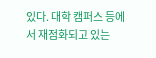있다. 대학 캠퍼스 등에서 재점화되고 있는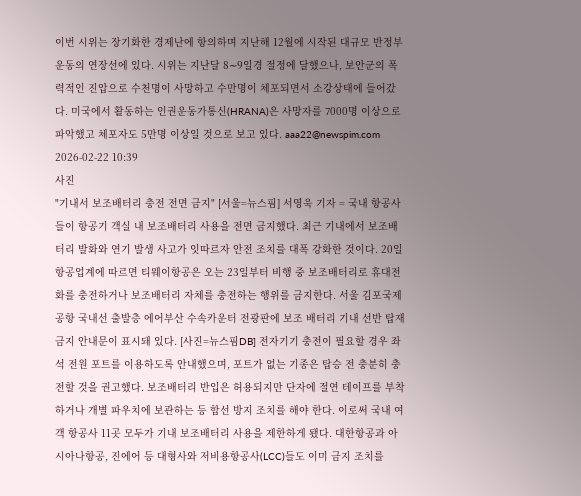이번 시위는 장기화한 경제난에 항의하며 지난해 12월에 시작된 대규모 반정부 운동의 연장선에 있다. 시위는 지난달 8∼9일경 절정에 달했으나, 보안군의 폭력적인 진압으로 수천명이 사망하고 수만명이 체포되면서 소강상태에 들어갔다. 미국에서 활동하는 인권운동가통신(HRANA)은 사망자를 7000명 이상으로 파악했고 체포자도 5만명 이상일 것으로 보고 있다. aaa22@newspim.com 2026-02-22 10:39
사진
"기내서 보조배터리 충전 전면 금지" [서울=뉴스핌] 서영욱 기자 = 국내 항공사들이 항공기 객실 내 보조배터리 사용을 전면 금지했다. 최근 기내에서 보조배터리 발화와 연기 발생 사고가 잇따르자 안전 조치를 대폭 강화한 것이다. 20일 항공업계에 따르면 티웨이항공은 오는 23일부터 비행 중 보조배터리로 휴대전화를 충전하거나 보조배터리 자체를 충전하는 행위를 금지한다. 서울 김포국제공항 국내선 출발층 에어부산 수속카운터 전광판에 보조 배터리 기내 선반 탑재 금지 안내문이 표시돼 있다. [사진=뉴스핌DB] 전자기기 충전이 필요할 경우 좌석 전원 포트를 이용하도록 안내했으며, 포트가 없는 기종은 탑승 전 충분히 충전할 것을 권고했다. 보조배터리 반입은 허용되지만 단자에 절연 테이프를 부착하거나 개별 파우치에 보관하는 등 합선 방지 조치를 해야 한다. 이로써 국내 여객 항공사 11곳 모두가 기내 보조배터리 사용을 제한하게 됐다. 대한항공과 아시아나항공, 진에어 등 대형사와 저비용항공사(LCC)들도 이미 금지 조치를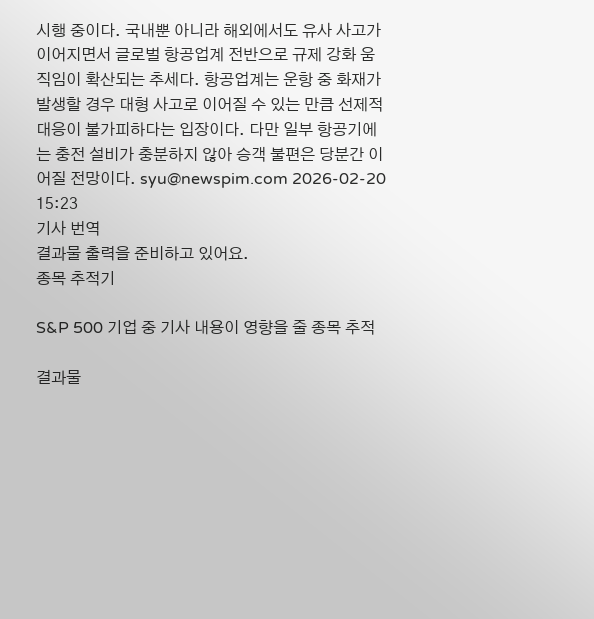시행 중이다. 국내뿐 아니라 해외에서도 유사 사고가 이어지면서 글로벌 항공업계 전반으로 규제 강화 움직임이 확산되는 추세다. 항공업계는 운항 중 화재가 발생할 경우 대형 사고로 이어질 수 있는 만큼 선제적 대응이 불가피하다는 입장이다. 다만 일부 항공기에는 충전 설비가 충분하지 않아 승객 불편은 당분간 이어질 전망이다. syu@newspim.com 2026-02-20 15:23
기사 번역
결과물 출력을 준비하고 있어요.
종목 추적기

S&P 500 기업 중 기사 내용이 영향을 줄 종목 추적

결과물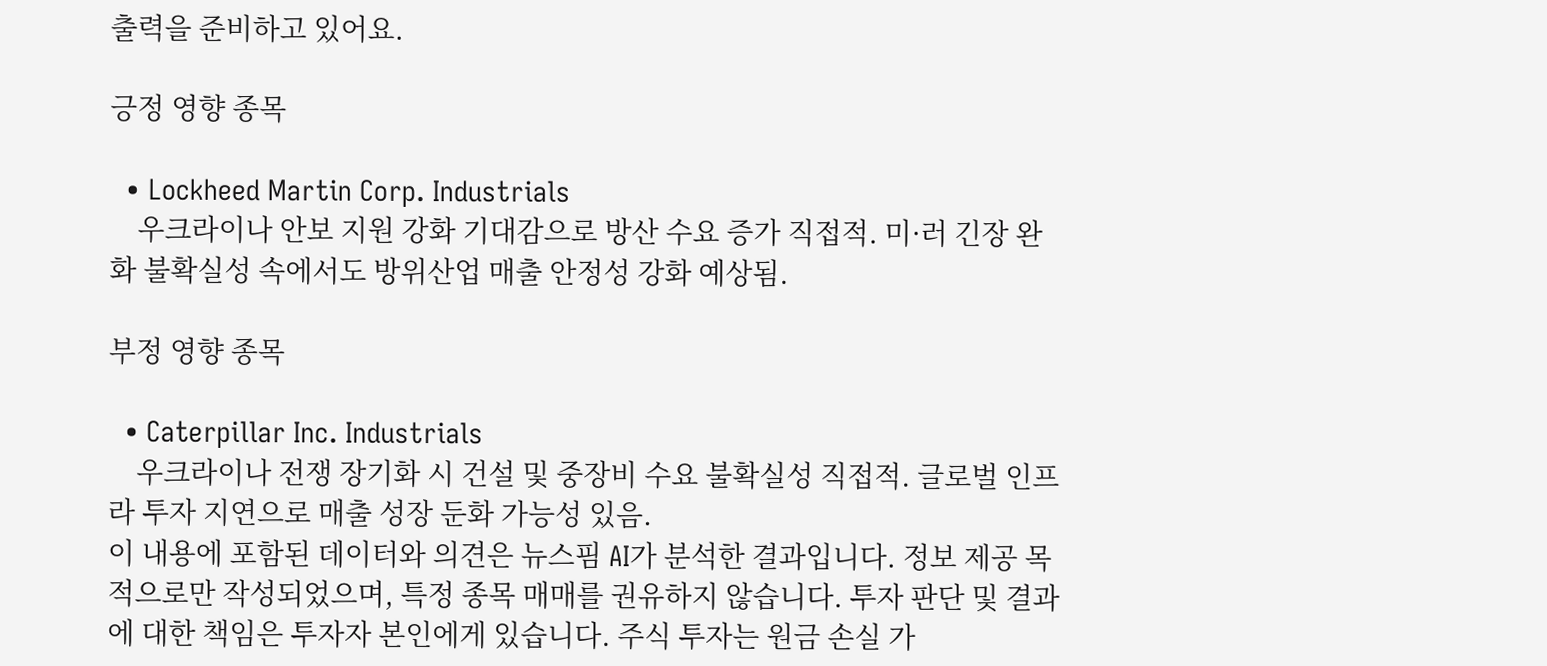출력을 준비하고 있어요.

긍정 영향 종목

  • Lockheed Martin Corp. Industrials
    우크라이나 안보 지원 강화 기대감으로 방산 수요 증가 직접적. 미·러 긴장 완화 불확실성 속에서도 방위산업 매출 안정성 강화 예상됨.

부정 영향 종목

  • Caterpillar Inc. Industrials
    우크라이나 전쟁 장기화 시 건설 및 중장비 수요 불확실성 직접적. 글로벌 인프라 투자 지연으로 매출 성장 둔화 가능성 있음.
이 내용에 포함된 데이터와 의견은 뉴스핌 AI가 분석한 결과입니다. 정보 제공 목적으로만 작성되었으며, 특정 종목 매매를 권유하지 않습니다. 투자 판단 및 결과에 대한 책임은 투자자 본인에게 있습니다. 주식 투자는 원금 손실 가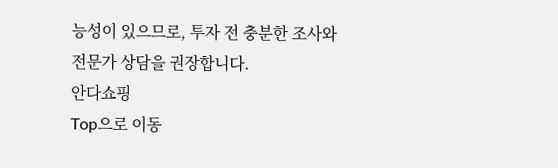능성이 있으므로, 투자 전 충분한 조사와 전문가 상담을 권장합니다.
안다쇼핑
Top으로 이동